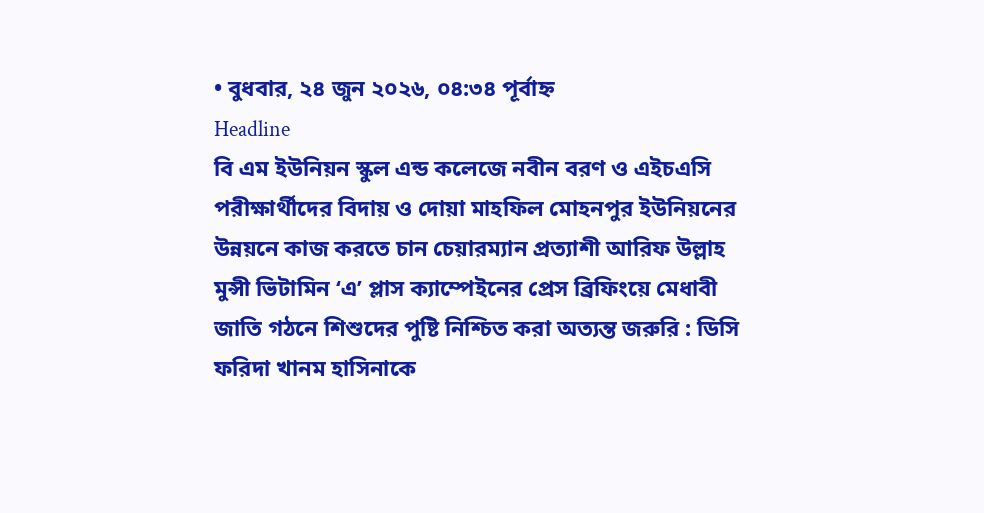• বুধবার, ২৪ জুন ২০২৬, ০৪:৩৪ পূর্বাহ্ন
Headline
বি এম ইউনিয়ন স্কুল এন্ড কলেজে নবীন বরণ ও এইচএসি পরীক্ষার্থীদের বিদায় ও দোয়া মাহফিল মোহনপুর ইউনিয়নের উন্নয়নে কাজ করতে চান চেয়ারম্যান প্রত্যাশী‌ আরিফ উল্লাহ মুন্সী ভিটামিন ‘এ’ প্লাস ক্যাম্পেইনের প্রেস ব্রিফিংয়ে মেধাবী জাতি গঠনে শিশুদের পুষ্টি নিশ্চিত করা অত্যন্ত জরুরি : ডিসি ফরিদা খানম হাসিনাকে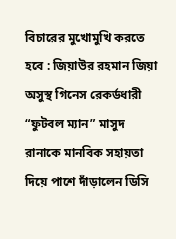বিচারের মুখোমুখি করতে হবে : জিয়াউর রহমান জিয়া অসুস্থ গিনেস রেকর্ডধারী “ফুটবল ম্যান” মাসুদ রানাকে মানবিক সহায়তা দিয়ে পাশে দাঁড়ালেন ডিসি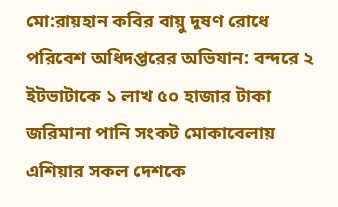মো:রায়হান কবির বায়ু দূষণ রোধে পরিবেশ অধিদপ্তরের অভিযান: বন্দরে ২ ইটভাটাকে ১ লাখ ৫০ হাজার টাকা জরিমানা পানি সংকট মোকাবেলায় এশিয়ার সকল দেশকে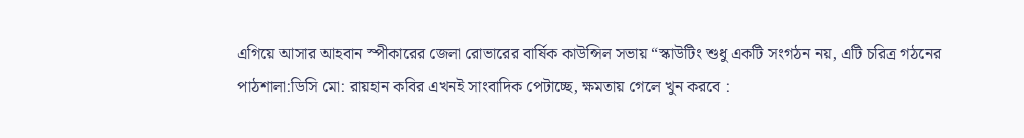এগিয়ে আসার আহবান স্পীকারের জেলা রোভারের বার্ষিক কাউন্সিল সভায় “স্কাউটিং শুধু একটি সংগঠন নয়, এটি চরিত্র গঠনের পাঠশালা:ডিসি মো: রায়হান কবির এখনই সাংবাদিক পেটাচ্ছে, ক্ষমতায় গেলে খুন করবে :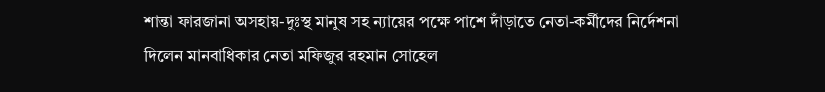শান্তা ফারজানা অসহায়-দুঃস্থ মানুষ সহ ন্যায়ের পক্ষে পাশে দাঁড়াতে নেতা-কর্মীদের নির্দেশনা দিলেন মানবাধিকার নেতা মফিজুর রহমান সোহেল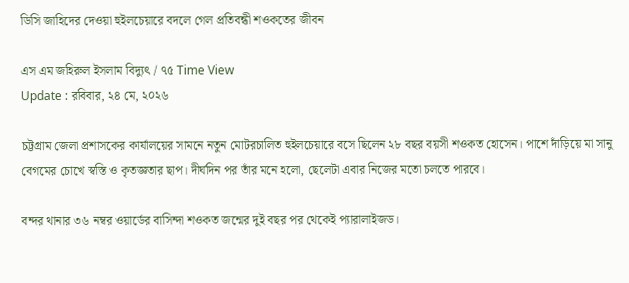ডিসি জাহিদের দেওয়া হুইলচেয়ারে বদলে গেল প্রতিবন্ধী শওকতের জীবন

এস এম জহিরুল ইসলাম বিদ্যুৎ / ৭৫ Time View
Update : রবিবার, ২৪ মে, ২০২৬

চট্টগ্রাম জেলা প্রশাসকের কার্যালয়ের সামনে নতুন মোটরচালিত হুইলচেয়ারে বসে ছিলেন ২৮ বছর বয়সী শওকত হোসেন। পাশে দাঁড়িয়ে মা সানু বেগমের চোখে স্বস্তি ও কৃতজ্ঞতার ছাপ। দীর্ঘদিন পর তাঁর মনে হলো, ছেলেটা এবার নিজের মতো চলতে পারবে।

বন্দর থানার ৩৬ নম্বর ওয়ার্ডের বাসিন্দা শওকত জন্মের দুই বছর পর থেকেই প্যারালাইজড।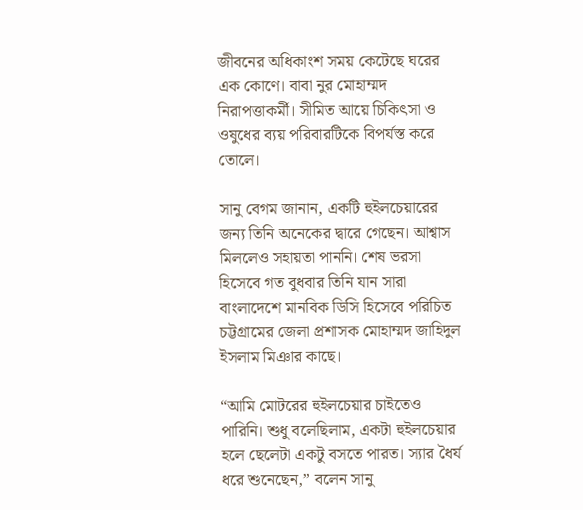জীবনের অধিকাংশ সময় কেটেছে ঘরের এক কোণে। বাবা নুর মোহাম্মদ নিরাপত্তাকর্মী। সীমিত আয়ে চিকিৎসা ও ওষুধের ব্যয় পরিবারটিকে বিপর্যস্ত করে তোলে।

সানু বেগম জানান, একটি হুইলচেয়ারের জন্য তিনি অনেকের দ্বারে গেছেন। আশ্বাস মিললেও সহায়তা পাননি। শেষ ভরসা হিসেবে গত বুধবার তিনি যান সারা বাংলাদেশে মানবিক ডিসি হিসেবে পরিচিত চট্টগ্রামের জেলা প্রশাসক মোহাম্মদ জাহিদুল ইসলাম মিঞার কাছে।

“আমি মোটরের হুইলচেয়ার চাইতেও পারিনি। শুধু বলেছিলাম, একটা হুইলচেয়ার হলে ছেলেটা একটু বসতে পারত। স্যার ধৈর্য ধরে শুনেছেন,” বলেন সানু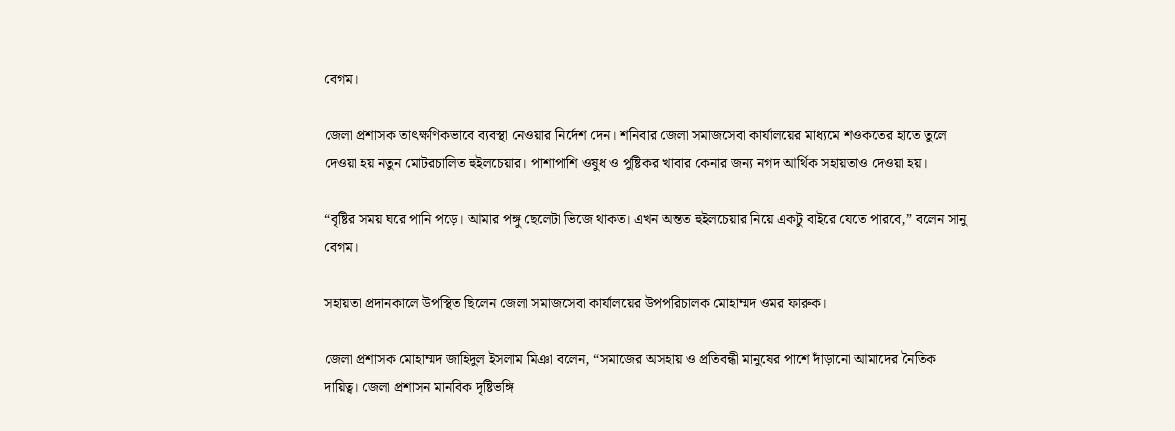বেগম।

জেলা প্রশাসক তাৎক্ষণিকভাবে ব্যবস্থা নেওয়ার নির্দেশ দেন। শনিবার জেলা সমাজসেবা কার্যালয়ের মাধ্যমে শওকতের হাতে তুলে দেওয়া হয় নতুন মোটরচালিত হুইলচেয়ার। পাশাপাশি ওষুধ ও পুষ্টিকর খাবার কেনার জন্য নগদ আর্থিক সহায়তাও দেওয়া হয়।

“বৃষ্টির সময় ঘরে পানি পড়ে। আমার পঙ্গু ছেলেটা ভিজে থাকত। এখন অন্তত হুইলচেয়ার নিয়ে একটু বাইরে যেতে পারবে,” বলেন সানু বেগম।

সহায়তা প্রদানকালে উপস্থিত ছিলেন জেলা সমাজসেবা কার্যালয়ের উপপরিচালক মোহাম্মদ ওমর ফারুক।

জেলা প্রশাসক মোহাম্মদ জাহিদুল ইসলাম মিঞা বলেন, “সমাজের অসহায় ও প্রতিবন্ধী মানুষের পাশে দাঁড়ানো আমাদের নৈতিক দায়িত্ব। জেলা প্রশাসন মানবিক দৃষ্টিভঙ্গি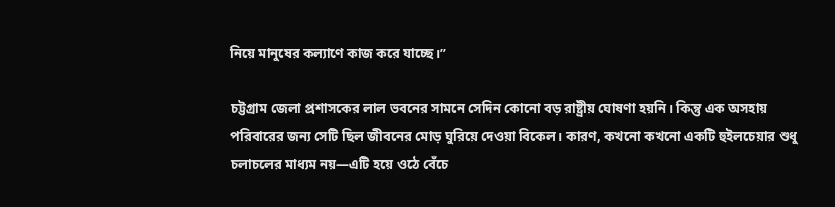নিয়ে মানুষের কল্যাণে কাজ করে যাচ্ছে।”

চট্টগ্রাম জেলা প্রশাসকের লাল ভবনের সামনে সেদিন কোনো বড় রাষ্ট্রীয় ঘোষণা হয়নি। কিন্তু এক অসহায় পরিবারের জন্য সেটি ছিল জীবনের মোড় ঘুরিয়ে দেওয়া বিকেল। কারণ, কখনো কখনো একটি হুইলচেয়ার শুধু চলাচলের মাধ্যম নয়—এটি হয়ে ওঠে বেঁচে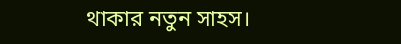থাকার নতুন সাহস।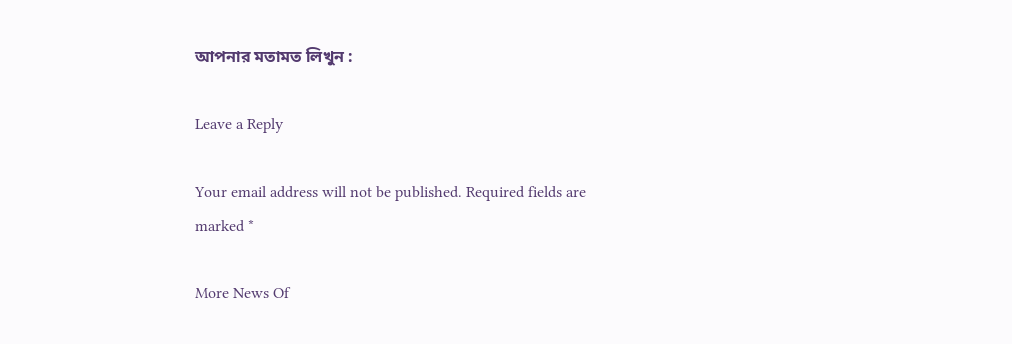আপনার মতামত লিখুন :

Leave a Reply

Your email address will not be published. Required fields are marked *

More News Of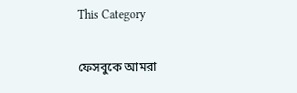This Category

ফেসবুকে আমরা